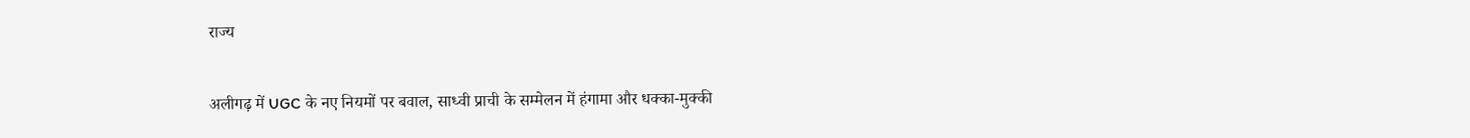राज्य

अलीगढ़ में UGC के नए नियमों पर बवाल, साध्वी प्राची के सम्मेलन में हंगामा और धक्का-मुक्की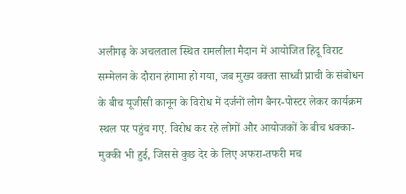अलीगढ़ के अचलताल स्थित रामलीला मैदान में आयोजित हिंदू विराट सम्मेलन के दौरान हंगामा हो गया, जब मुख्य वक्ता साध्वी प्राची के संबोधन के बीच यूजीसी कानून के विरोध में दर्जनों लोग बैनर-पोस्टर लेकर कार्यक्रम स्थल पर पहुंच गए. विरोध कर रहे लोगों और आयोजकों के बीच धक्का-मुक्की भी हुई, जिससे कुछ देर के लिए अफरा-तफरी मच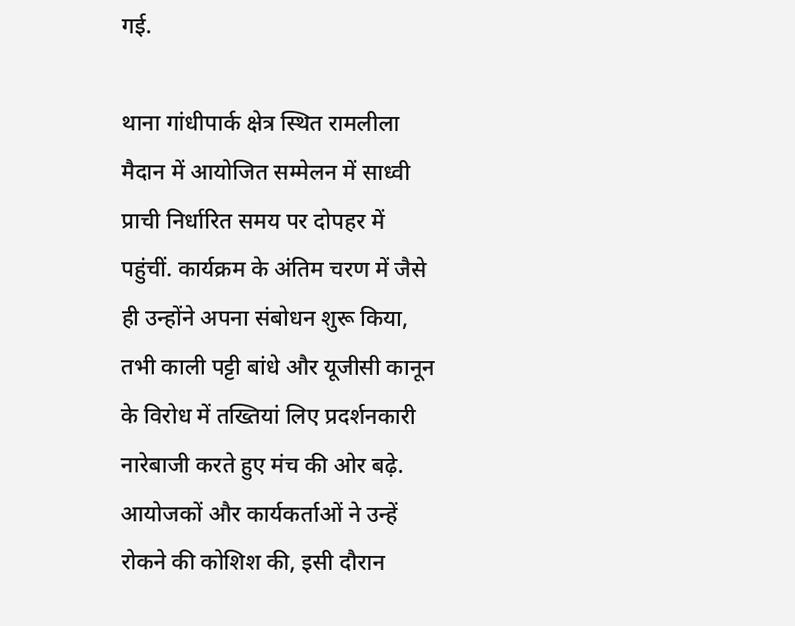गई.

थाना गांधीपार्क क्षेत्र स्थित रामलीला मैदान में आयोजित सम्मेलन में साध्वी प्राची निर्धारित समय पर दोपहर में पहुंचीं. कार्यक्रम के अंतिम चरण में जैसे ही उन्होंने अपना संबोधन शुरू किया, तभी काली पट्टी बांधे और यूजीसी कानून के विरोध में तख्तियां लिए प्रदर्शनकारी नारेबाजी करते हुए मंच की ओर बढ़े. आयोजकों और कार्यकर्ताओं ने उन्हें रोकने की कोशिश की, इसी दौरान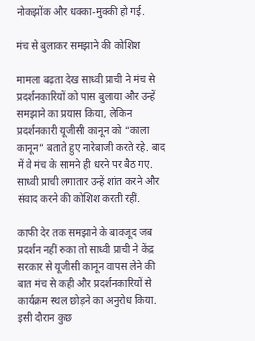नोकझोंक और धक्का-मुक्की हो गई.

मंच से बुलाकर समझाने की कोशिश

मामला बढ़ता देख साध्वी प्राची ने मंच से प्रदर्शनकारियों को पास बुलाया और उन्हें समझाने का प्रयास किया, लेकिन प्रदर्शनकारी यूजीसी कानून को “काला कानून” बताते हुए नारेबाजी करते रहे. बाद में वे मंच के सामने ही धरने पर बैठ गए. साध्वी प्राची लगातार उन्हें शांत करने और संवाद करने की कोशिश करती रहीं.

काफी देर तक समझाने के बावजूद जब प्रदर्शन नहीं रुका तो साध्वी प्राची ने केंद्र सरकार से यूजीसी कानून वापस लेने की बात मंच से कही और प्रदर्शनकारियों से कार्यक्रम स्थल छोड़ने का अनुरोध किया. इसी दौरान कुछ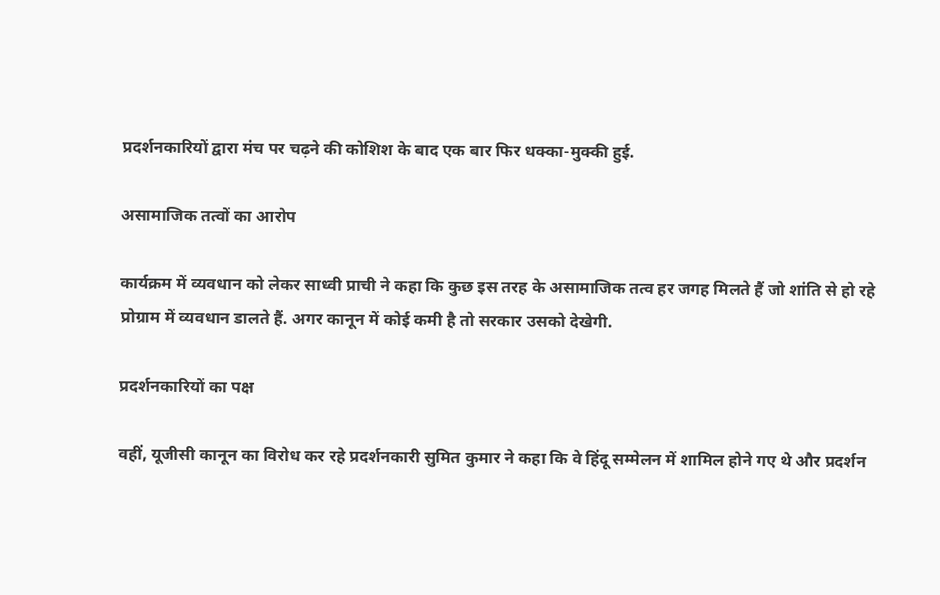प्रदर्शनकारियों द्वारा मंच पर चढ़ने की कोशिश के बाद एक बार फिर धक्का-मुक्की हुई.

असामाजिक तत्वों का आरोप

कार्यक्रम में व्यवधान को लेकर साध्वी प्राची ने कहा कि कुछ इस तरह के असामाजिक तत्व हर जगह मिलते हैं जो शांति से हो रहे प्रोग्राम में व्यवधान डालते हैं. अगर कानून में कोई कमी है तो सरकार उसको देखेगी.

प्रदर्शनकारियों का पक्ष

वहीं, यूजीसी कानून का विरोध कर रहे प्रदर्शनकारी सुमित कुमार ने कहा कि वे हिंदू सम्मेलन में शामिल होने गए थे और प्रदर्शन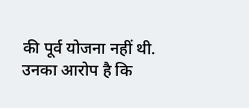की पूर्व योजना नहीं थी. उनका आरोप है कि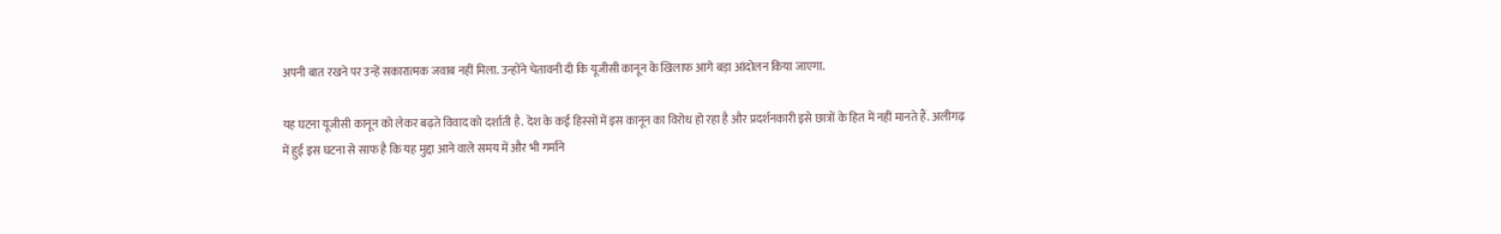अपनी बात रखने पर उन्हें सकारात्मक जवाब नहीं मिला. उन्होंने चेतावनी दी कि यूजीसी कानून के खिलाफ आगे बड़ा आंदोलन किया जाएगा.

यह घटना यूजीसी कानून को लेकर बढ़ते विवाद को दर्शाती है. देश के कई हिस्सों में इस कानून का विरोध हो रहा है और प्रदर्शनकारी इसे छात्रों के हित में नहीं मानते हैं. अलीगढ़ में हुई इस घटना से साफ है कि यह मुद्दा आने वाले समय में और भी गर्माने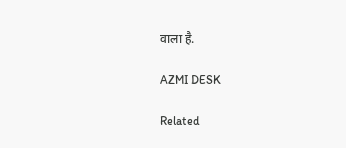वाला है.

AZMI DESK

Related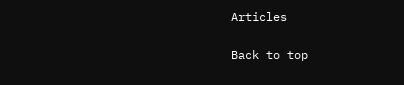Articles

Back to top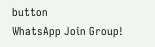button
WhatsApp Join Group!